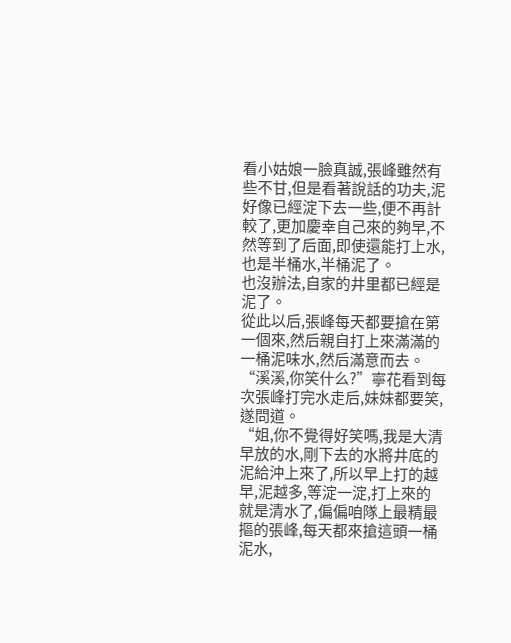看小姑娘一臉真誠,張峰雖然有些不甘,但是看著說話的功夫,泥好像已經淀下去一些,便不再計較了,更加慶幸自己來的夠早,不然等到了后面,即使還能打上水,也是半桶水,半桶泥了。
也沒辦法,自家的井里都已經是泥了。
從此以后,張峰每天都要搶在第一個來,然后親自打上來滿滿的一桶泥味水,然后滿意而去。
“溪溪,你笑什么?”寧花看到每次張峰打完水走后,妹妹都要笑,遂問道。
“姐,你不覺得好笑嗎,我是大清早放的水,剛下去的水將井底的泥給沖上來了,所以早上打的越早,泥越多,等淀一淀,打上來的就是清水了,偏偏咱隊上最精最摳的張峰,每天都來搶這頭一桶泥水,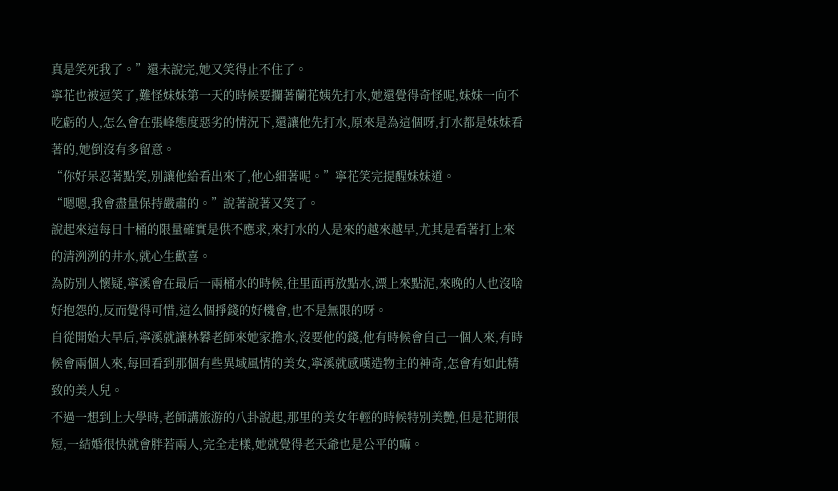真是笑死我了。”還未說完,她又笑得止不住了。
寧花也被逗笑了,難怪妹妹第一天的時候要攔著蘭花姨先打水,她還覺得奇怪呢,妹妹一向不吃虧的人,怎么會在張峰態度惡劣的情況下,還讓他先打水,原來是為這個呀,打水都是妹妹看著的,她倒沒有多留意。
“你好呆忍著點笑,別讓他給看出來了,他心細著呢。”寧花笑完提醒妹妹道。
“嗯嗯,我會盡量保持嚴肅的。”說著說著又笑了。
說起來這每日十桶的限量確實是供不應求,來打水的人是來的越來越早,尤其是看著打上來的清洌洌的井水,就心生歡喜。
為防別人懷疑,寧溪會在最后一兩桶水的時候,往里面再放點水,漂上來點泥,來晚的人也沒啥好抱怨的,反而覺得可惜,這么個掙錢的好機會,也不是無限的呀。
自從開始大旱后,寧溪就讓林礬老師來她家擔水,沒要他的錢,他有時候會自己一個人來,有時候會兩個人來,每回看到那個有些異域風情的美女,寧溪就感嘆造物主的神奇,怎會有如此精致的美人兒。
不過一想到上大學時,老師講旅游的八卦說起,那里的美女年輕的時候特別美艷,但是花期很短,一結婚很快就會胖若兩人,完全走樣,她就覺得老天爺也是公平的嘛。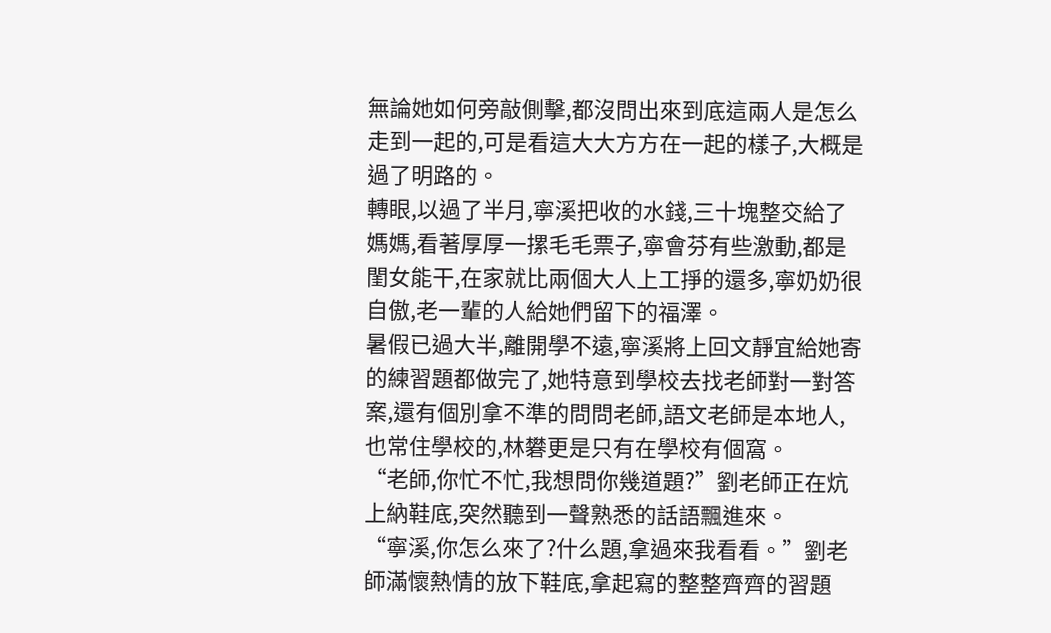無論她如何旁敲側擊,都沒問出來到底這兩人是怎么走到一起的,可是看這大大方方在一起的樣子,大概是過了明路的。
轉眼,以過了半月,寧溪把收的水錢,三十塊整交給了媽媽,看著厚厚一摞毛毛票子,寧會芬有些激動,都是閨女能干,在家就比兩個大人上工掙的還多,寧奶奶很自傲,老一輩的人給她們留下的福澤。
暑假已過大半,離開學不遠,寧溪將上回文靜宜給她寄的練習題都做完了,她特意到學校去找老師對一對答案,還有個別拿不準的問問老師,語文老師是本地人,也常住學校的,林礬更是只有在學校有個窩。
“老師,你忙不忙,我想問你幾道題?”劉老師正在炕上納鞋底,突然聽到一聲熟悉的話語飄進來。
“寧溪,你怎么來了?什么題,拿過來我看看。”劉老師滿懷熱情的放下鞋底,拿起寫的整整齊齊的習題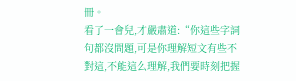冊。
看了一會兒,才嚴肅道:“你這些字詞句都沒問題,可是你理解短文有些不對這,不能這么理解,我們要時刻把握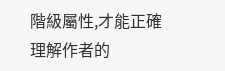階級屬性,才能正確理解作者的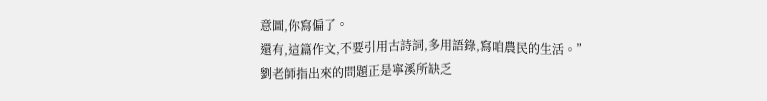意圖,你寫偏了。
還有,這篇作文,不要引用古詩詞,多用語錄,寫咱農民的生活。”
劉老師指出來的問題正是寧溪所缺乏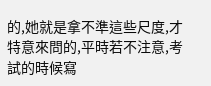的,她就是拿不準這些尺度,才特意來問的,平時若不注意,考試的時候寫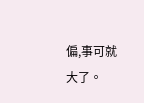偏,事可就大了。